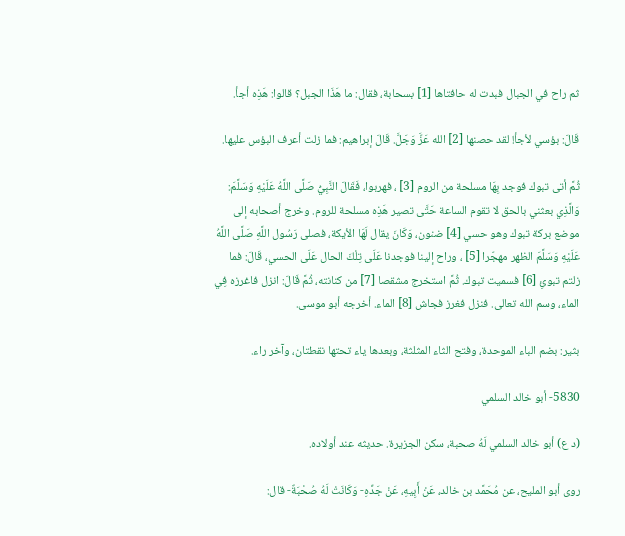ثم راح في الجبال فبدت له حافتاها [1] بسحابة، فقال: ما هَذَا الجبل؟ قالوا: هَذِه أجأ.

قَالَ: بؤسي لأجأ! لقد حصنها [2] الله عَزَّ وَجَلَّ. قَالَ إبراهيم: فما زلت أعرف البؤس عليها.

ثُمَّ أتى تبوك فوجد بِهَا مسلحة من الروم [3] ، فهربوا، فَقَالَ النَّبِيُّ صَلَّى اللَّهُ عَلَيْهِ وَسَلَّمَ: وَالَّذِي بعثني بالحق لا تقوم الساعة حَتَّى تصير هَذِه مسلحة للروم. وخرج أصحابه إلى موضع بركة تبوك وهو حسي [4] ضنون، وَكَانَ يقال لَهَا الأيكة، فصلى رَسُول اللَّهِ صَلَّى اللَّهُ عَلَيْهِ وَسَلَّمَ الظهر مهجّرا [5] ، وراح إلينا فوجدنا عَلَى تِلْكَ الحال عَلَى الحسي، قَالَ: فما زلتم تبوئِ [6] فسميت تبوك. ثُمَّ استخرج مشقصا [7] من كنانته، ثُمَّ قَالَ: انزل فاغرزه فِي الماء، وسم الله تعالى. فنزل فغرز فجاش [8] الماء. أخرجه أبو موسى.

بثير: بضم الباء الموحدة، وفتح الثاء المثلثة، وبعدها ياء تحتها نقطتان، وآخر راء.

5830- أبو خالد السلمي

(د ع) أبو خالد السلمي لَهُ صحبة، سكن الجزيرة. حديثه عند أولاده.

روى أبو المليح، عن مُحَمَّد بن خالد، عَنْ أَبِيهِ، عَنْ جَدِّهِ- وَكَانَتْ لَهُ صُحْبَةٌ- قال: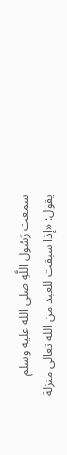سمعت رَسُول اللَّهِ صلى الله عليه وسلم يقول: «إذا سبقت للعبد من الله تعالى منزلة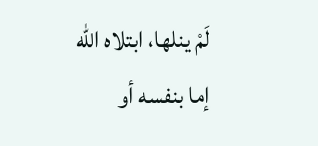لَمْ ينلها، ابتلاه الله إما بنفسه أو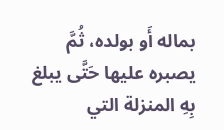بماله أَو بولده، ثُمَّ يصبره عليها حَتَّى يبلغ بِهِ المنزلة التي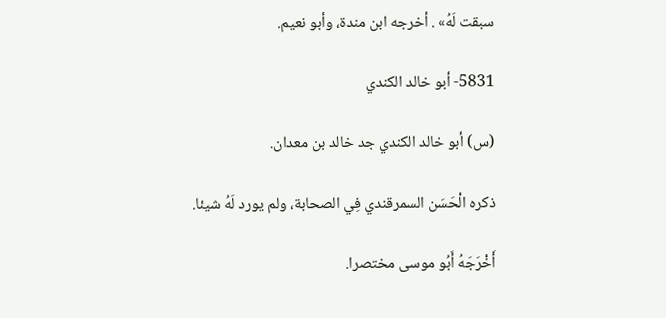سبقت لَهُ» . أخرجه ابن مندة، وأبو نعيم.

5831- أبو خالد الكندي

(س) أبو خالد الكندي جد خالد بن معدان.

ذكره الْحَسَن السمرقندي فِي الصحابة، ولم يورد لَهُ شيئا.

أَخْرَجَهُ أَبُو موسى مختصرا.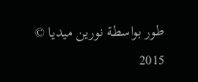طور بواسطة نورين ميديا © 2015